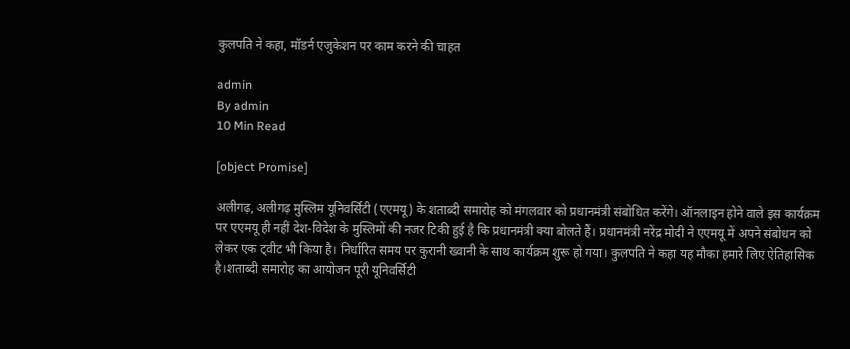कुलपति ने कहा, मॉडर्न एजुकेशन पर काम करने की चाहत

admin
By admin
10 Min Read

[object Promise]

अलीगढ़, अलीगढ़ मुस्लिम यूनिवर्सिटी (एएमयू) के शताब्दी समारोह को मंगलवार को प्रधानमंत्री संबोधित करेंगे। ऑनलाइन होने वाले इस कार्यक्रम पर एएमयू ही नहीं देश-विदेश के मुस्लिमों की नजर टिकी हुई है कि प्रधानमंत्री क्या बोलते हैं। प्रधानमंत्री नरेंद्र मोदी ने एएमयू में अपने संबोधन को लेकर एक ट्वीट भी किया है। निर्धारित समय पर कुरानी ख्‍वानी के साथ कार्यक्रम शुरू हो गया। कुलपति ने कहा यह मौका हमारे लिए ऐतिहासिक है।शताब्दी समारोह का आयोजन पूरी यूनिवर्सिटी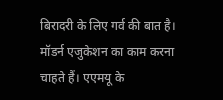बिरादरी के लिए गर्व की बात है। मॉडर्न एजुकेशन का काम करना चाहते हैं। एएमयू के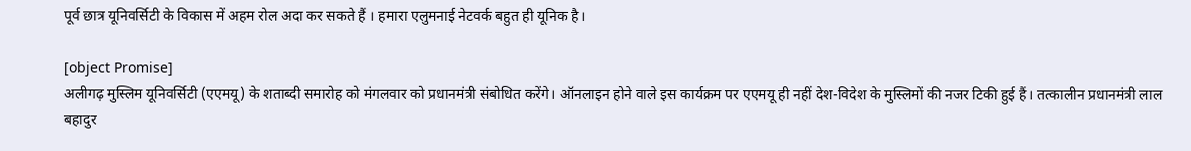पूर्व छात्र यूनिवर्सिटी के विकास में अहम रोल अदा कर सकते हैं । हमारा एलुमनाई नेटवर्क बहुत ही यूनिक है।

[object Promise]
अलीगढ़ मुस्लिम यूनिवर्सिटी (एएमयू) के शताब्दी समारोह को मंगलवार को प्रधानमंत्री संबोधित करेंगे। ऑनलाइन होने वाले इस कार्यक्रम पर एएमयू ही नहीं देश-विदेश के मुस्लिमों की नजर टिकी हुई हैं। तत्कालीन प्रधानमंत्री लाल बहादुर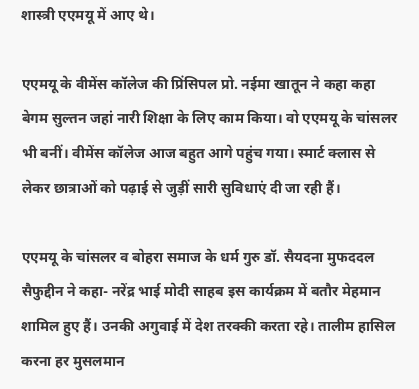शास्त्री एएमयू में आए थे।

एएमयू के वीमेंस कॉलेज की प्रिंसिपल प्रो. नईमा खातून ने कहा कहा बेगम सुल्तन जहां नारी शिक्षा के लिए काम किया। वो एएमयू के चांसलर भी बनीं। वीमेंस कॉलेज आज बहुत आगे पहुंच गया। स्मार्ट क्लास से लेकर छात्राओं को पढ़ाई से जुड़ीं सारी सुविधाएं दी जा रही हैं।

एएमयू के चांसलर व बोहरा समाज के धर्म गुरु डॉ. सैयदना मुफददल सैफुद्दीन ने कहा- नरेंद्र भाई मोदी साहब इस कार्यक्रम में बतौर मेहमान शामिल हुए हैं। उनकी अगुवाई में देश तरक्की करता रहे। तालीम हासिल करना हर मुसलमान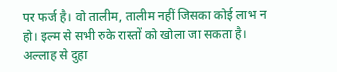पर फर्ज है। वो तालीम, तालीम नहीं जिसका कोई लाभ न हो। इल्म से सभी रुके रास्तों को खोला जा सकता है। अल्लाह से दुहा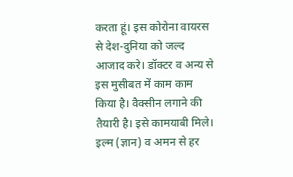करता हूं। इस कोरोना वायरस से देश-दुनिया को जल्द आजाद करे। डॉक्टर व अन्य से इस मुसीबत में काम काम किया है। वैक्सीन लगाने की तैयारी है। इसे कामयाबी मिले। इल्म (ज्ञान) व अमन से हर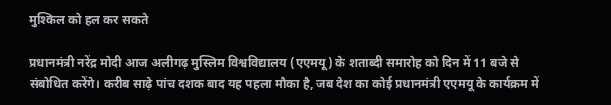मुश्किल को हल कर सकते

प्रधानमंत्री नरेंद्र मोदी आज अलीगढ़ मुस्लिम विश्वविद्यालय (एएमयू) के शताब्दी समारोह को दिन में 11 बजे से संबोधित करेंगे। करीब साढ़े पांच दशक बाद यह पहला मौका है, जब देश का कोई प्रधानमंत्री एएमयू के कार्यक्रम में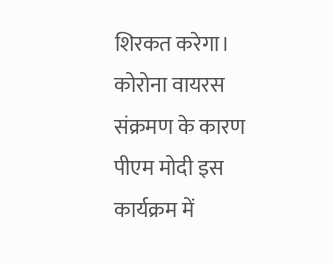शिरकत करेगा। कोरोना वायरस संक्रमण के कारण पीएम मोदी इस कार्यक्रम में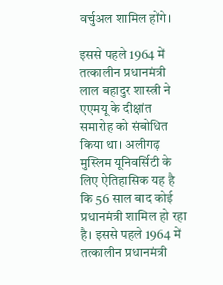वर्चुअल शामिल होंगे।

इससे पहले 1964 में तत्कालीन प्रधानमंत्री लाल बहादुर शास्त्री ने एएमयू के दीक्षांत समारोह को संबोधित किया था। अलीगढ़ मुस्लिम यूनिवर्सिटी के लिए ऐतिहासिक यह है कि 56 साल बाद कोई प्रधानमंत्री शामिल हो रहा है। इससे पहले 1964 में तत्कालीन प्रधानमंत्री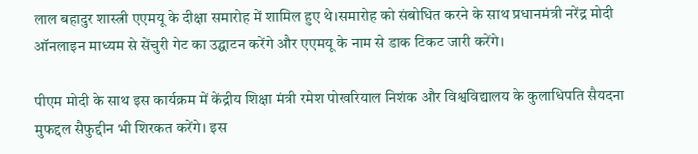लाल बहादुर शास्त्री एएमयू के दीक्षा समारोह में शामिल हुए थे।समारोह को संबोधित करने के साथ प्रधानमंत्री नरेंद्र मोदी ऑनलाइन माध्यम से सेंचुरी गेट का उद्घाटन करेंगे और एएमयू के नाम से डाक टिकट जारी करेंगे।

पीएम मोदी के साथ इस कार्यक्रम में केंद्रीय शिक्षा मंत्री रमेश पोखरियाल निशंक और विश्वविद्यालय के कुलाधिपति सैयदना मुफद्दल सैफुद्दीन भी शिरकत करेंगे। इस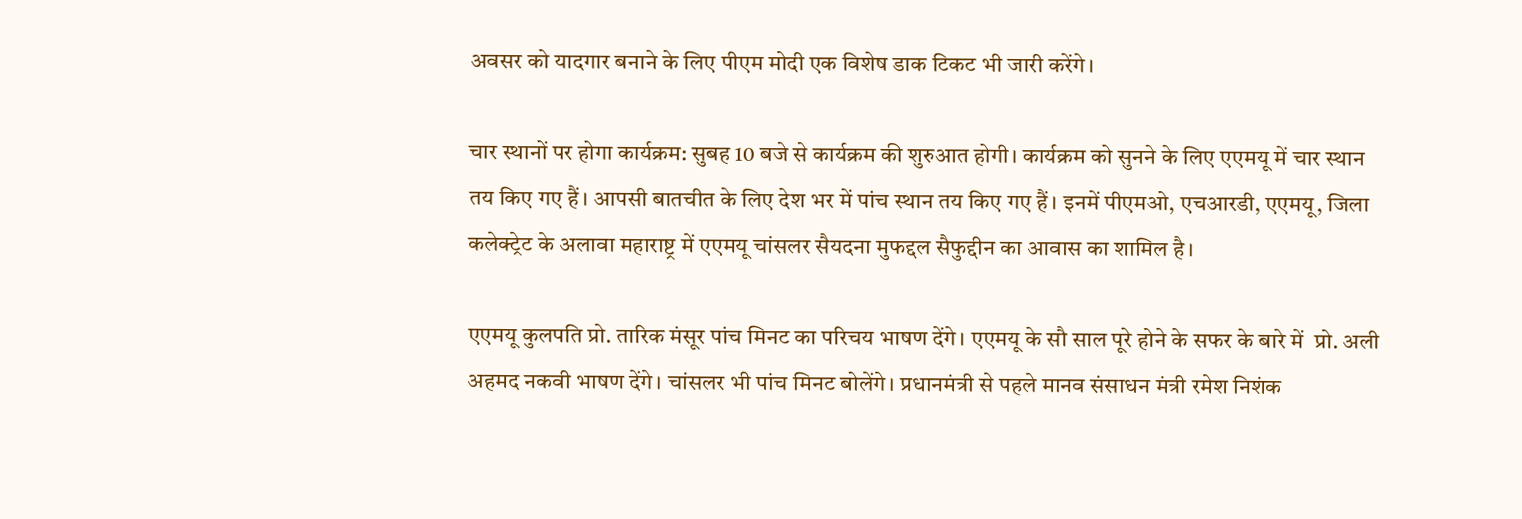अवसर को यादगार बनाने के लिए पीएम मोदी एक विशेष डाक टिकट भी जारी करेंगे।

चार स्‍थानों पर होगा कार्यक्रम: सुबह 10 बजे से कार्यक्रम की शुरुआत होगी। कार्यक्रम को सुनने के लिए एएमयू में चार स्थान तय किए गए हैं। आपसी बातचीत के लिए देश भर में पांच स्थान तय किए गए हैं। इनमें पीएमओ, एचआरडी, एएमयू, जिला कलेक्ट्रेट के अलावा महाराष्ट्र में एएमयू चांसलर सैयदना मुफद्दल सैफुद्दीन का आवास का शामिल है।

एएमयू कुलपति प्रो. तारिक मंसूर पांच मिनट का परिचय भाषण देंगे। एएमयू के सौ साल पूरे होने के सफर के बारे में  प्रो. अली अहमद नकवी भाषण देंगे। चांसलर भी पांच मिनट बोलेंगे। प्रधानमंत्री से पहले मानव संसाधन मंत्री रमेश निशंक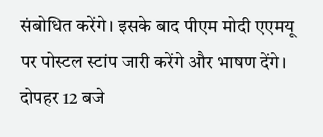संबोधित करेंगे। इसके बाद पीएम मोदी एएमयू पर पोस्टल स्टांप जारी करेंगे और भाषण देंगे। दोपहर 12 बजे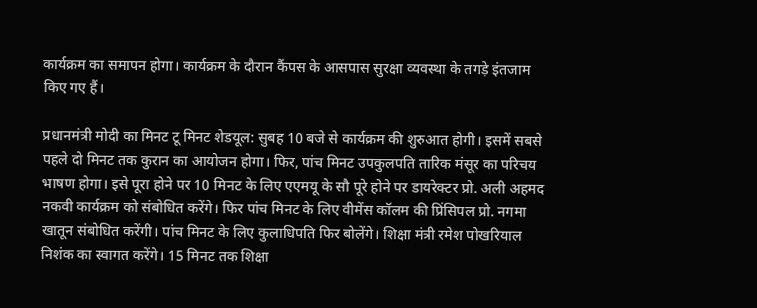कार्यक्रम का समापन होगा। कार्यक्रम के दौरान कैंपस के आसपास सुरक्षा व्यवस्था के तगड़े इंतजाम किए गए हैं।

प्रधानमंत्री मोदी का मिनट टू मिनट शेडयूल: सुबह 10 बजे से कार्यक्रम की शुरुआत होगी। इसमें सबसे पहले दो मिनट तक कुरान का आयोजन होगा। फिर, पांच मिनट उपकुलपति तारिक मंसूर का परिचय भाषण होगा। इसे पूरा होने पर 10 मिनट के लिए एएमयू के सौ पूरे होने पर डायरेक्टर प्रो. अली अहमद नकवी कार्यक्रम को संबोधित करेंगे। फिर पांच मिनट के लिए वीमेंस कॉलम की प्रिंसिपल प्रो. नगमा खातून संबोधित करेंगी। पांच मिनट के लिए कुलाधिपति फिर बोलेंगे। शिक्षा मंत्री रमेश पोखरियाल निशंक का स्वागत करेंगे। 15 मिनट तक शिक्षा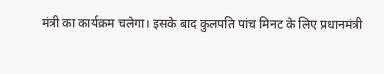मंत्री का कार्यक्रम चलेगा। इसके बाद कुलपति पांच मिनट के लिए प्रधानमंत्री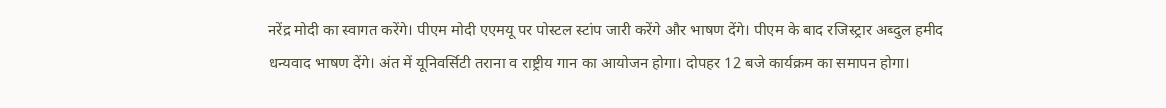नरेंद्र मोदी का स्वागत करेंगे। पीएम मोदी एएमयू पर पोस्टल स्टांप जारी करेंगे और भाषण देंगे। पीएम के बाद रजिस्ट्रार अब्दुल हमीद धन्यवाद भाषण देंगे। अंत में यूनिवर्सिटी तराना व राष्ट्रीय गान का आयोजन होगा। दोपहर 12 बजे कार्यक्रम का समापन होगा।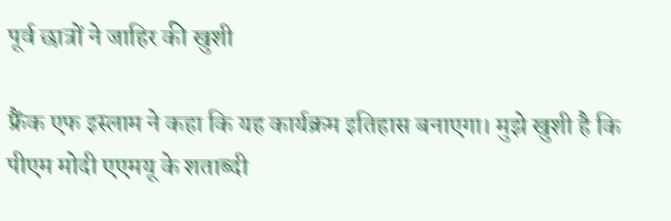पूर्व छात्रों ने जाहिर की खुशी

फ्रैंक एफ इस्लाम ने कहा कि यह कार्यक्रम इतिहास बनाएगा। मुझे खुशी है कि पीएम मोदी एएमयू के शताब्दी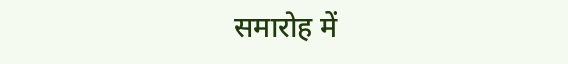समारोह में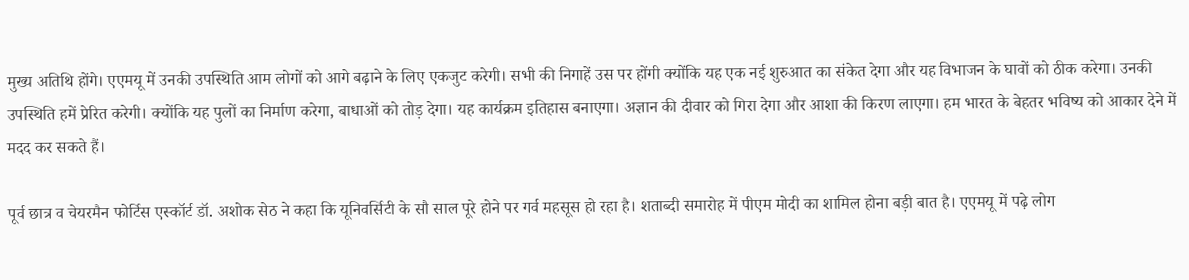मुख्य अतिथि होंगे। एएमयू में उनकी उपस्थिति आम लोगों को आगे बढ़ाने के लिए एकजुट करेगी। सभी की निगाहें उस पर होंगी क्योंकि यह एक नई शुरुआत का संकेत देगा और यह विभाजन के घावों को ठीक करेगा। उनकी उपस्थिति हमें प्रेरित करेगी। क्योंकि यह पुलों का निर्माण करेगा, बाधाओं को तोड़ देगा। यह कार्यक्रम इतिहास बनाएगा। अज्ञान की दीवार को गिरा देगा और आशा की किरण लाएगा। हम भारत के बेहतर भविष्य को आकार देने में मदद कर सकते हैं।

पूर्व छात्र व चेयरमैन फोर्टिस एस्कॉर्ट डॉ. अशोक सेठ ने कहा कि यूनिवर्सिटी के सौ साल पूरे होने पर गर्व महसूस हो रहा है। शताब्दी समारोह में पीएम मोदी का शामिल होना बड़ी बात है। एएमयू में पढ़े लोग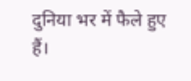दुनिया भर में फैले हुए हैं।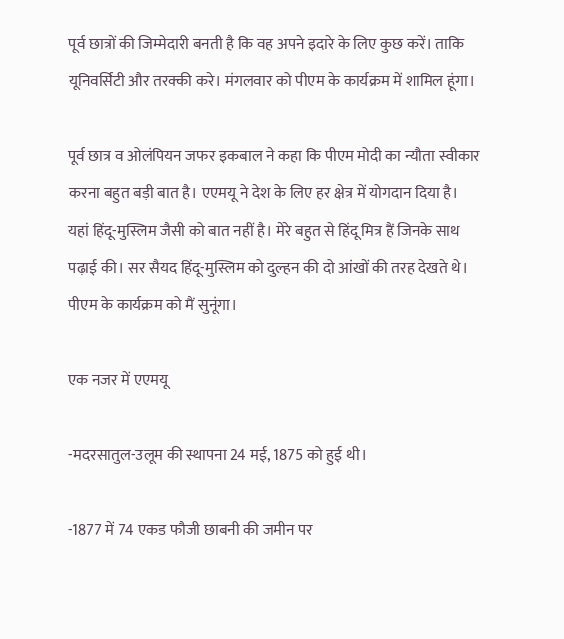पूर्व छात्रों की जिम्मेदारी बनती है कि वह अपने इदारे के लिए कुछ करें। ताकि यूनिवर्सिटी और तरक्की करे। मंगलवार को पीएम के कार्यक्रम में शामिल हूंगा।

पूर्व छात्र व ओलंपियन जफर इकबाल ने कहा कि पीएम मोदी का न्यौता स्वीकार करना बहुत बड़ी बात है। एएमयू ने देश के लिए हर क्षेत्र में योगदान दिया है। यहां हिंदू-मुस्लिम जैसी को बात नहीं है। मेरे बहुत से हिंदू मित्र हैं जिनके साथ पढ़ाई की। सर सैयद हिंदू-मुस्लिम को दुल्हन की दो आंखों की तरह देखते थे। पीएम के कार्यक्रम को मैं सुनूंगा।

एक नजर में एएमयू

-मदरसातुल-उलूम की स्थापना 24 मई, 1875 को हुई थी।

-1877 में 74 एकड फौजी छाबनी की जमीन पर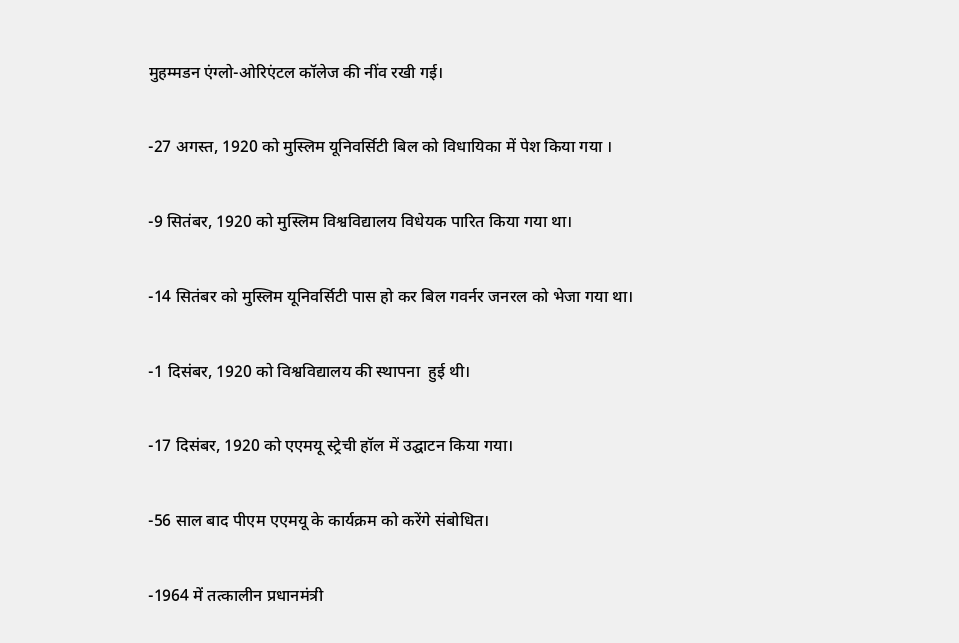मुहम्मडन एंग्लो-ओरिएंटल कॉलेज की नींव रखी गई।

-27 अगस्त, 1920 को मुस्लिम यूनिवर्सिटी बिल को विधायिका में पेश किया गया ।

-9 सितंबर, 1920 को मुस्लिम विश्वविद्यालय विधेयक पारित किया गया था।

-14 सितंबर को मुस्लिम यूनिवर्सिटी पास हो कर बिल गवर्नर जनरल को भेजा गया था।

-1 दिसंबर, 1920 को विश्वविद्यालय की स्थापना  हुई थी।

-17 दिसंबर, 1920 को एएमयू स्ट्रेची हॉल में उद्घाटन किया गया।

-56 साल बाद पीएम एएमयू के कार्यक्रम को करेंगे संबोधित।

-1964 में तत्कालीन प्रधानमंत्री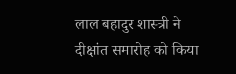लाल बहादुर शास्त्री ने दीक्षांत समारोह को किया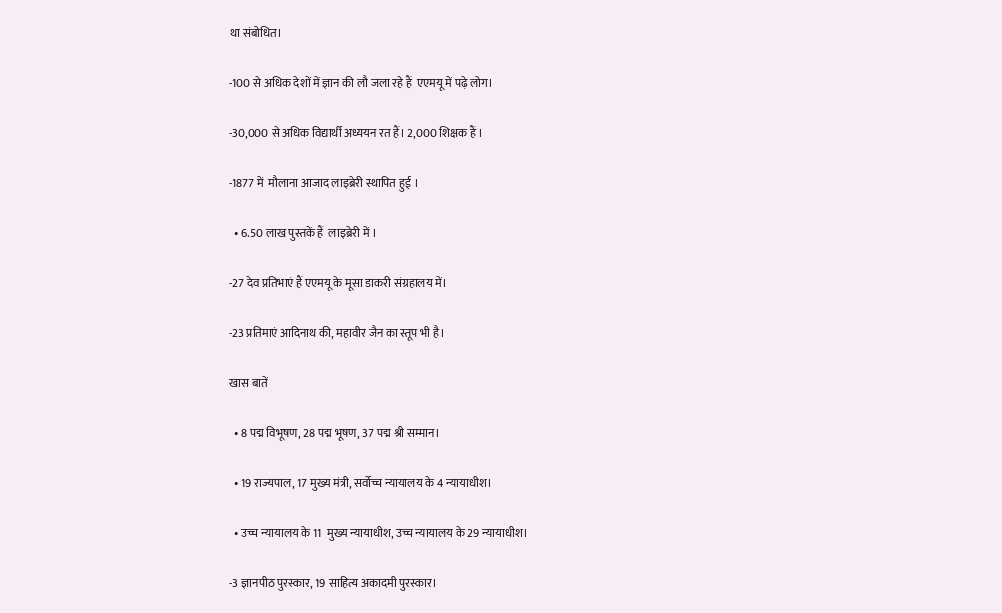था संबोधित।

-100 से अधिक देशों में ज्ञान की लौ जला रहे हैं  एएमयू में पढ़े लोग।

-30,000 से अधिक विद्यार्थी अध्ययन रत हैं। 2,000 शिक्षक हैं ।

-1877 में  मौलाना आजाद लाइब्रेरी स्थापित हुई ।

  • 6.50 लाख पुस्तकें हैं  लाइब्रेरी में ।

-27 देव प्रतिभाएं हैं एएमयू के मूसा डाकरी संग्रहालय में।

-23 प्रतिमाएं आदिनाथ की, महावीर जैन का स्तूप भी है।

खास बातें

  • 8 पद्म विभूषण, 28 पद्म भूषण, 37 पद्म श्री सम्मान।

  • 19 राज्यपाल, 17 मुख्य मंत्री, सर्वोच्च न्यायालय के 4 न्यायाधीश।

  • उच्च न्यायालय के 11  मुख्य न्यायाधीश, उच्च न्यायालय के 29 न्यायाधीश।

-3 ज्ञानपीठ पुरस्कार, 19 साहित्य अकादमी पुरस्कार।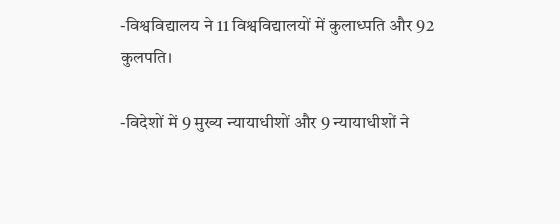-विश्वविद्यालय ने 11 विश्वविद्यालयों में कुलाध्पति और 92 कुलपति।

-विदेशों में 9 मुख्य न्यायाधीशों और 9 न्यायाधीशों ने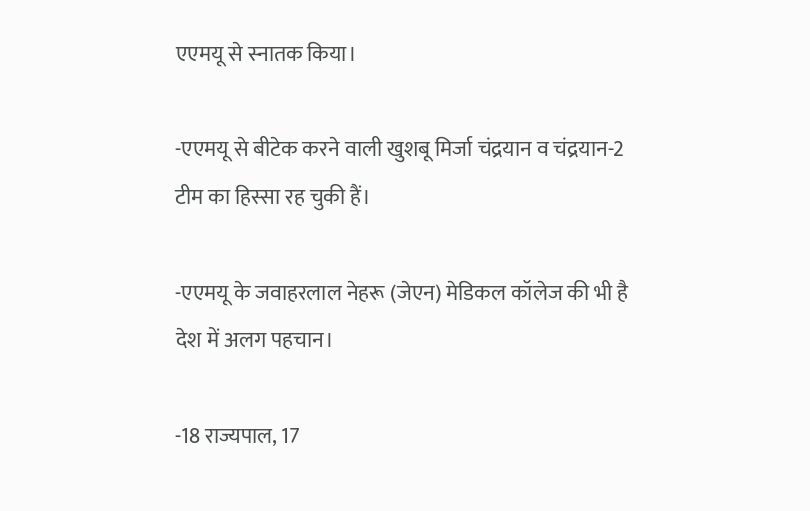एएमयू से स्नातक किया।

-एएमयू से बीटेक करने वाली खुशबू मिर्जा चंद्रयान व चंद्रयान-2 टीम का हिस्सा रह चुकी हैं।

-एएमयू के जवाहरलाल नेहरू (जेएन) मेडिकल कॉलेज की भी है देश में अलग पहचान।

-18 राज्यपाल, 17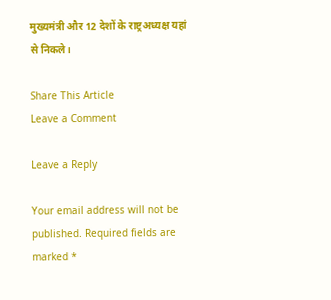मुख्यमंत्री और 12 देशों के राष्ट्रअध्यक्ष यहां से निकले।

Share This Article
Leave a Comment

Leave a Reply

Your email address will not be published. Required fields are marked *